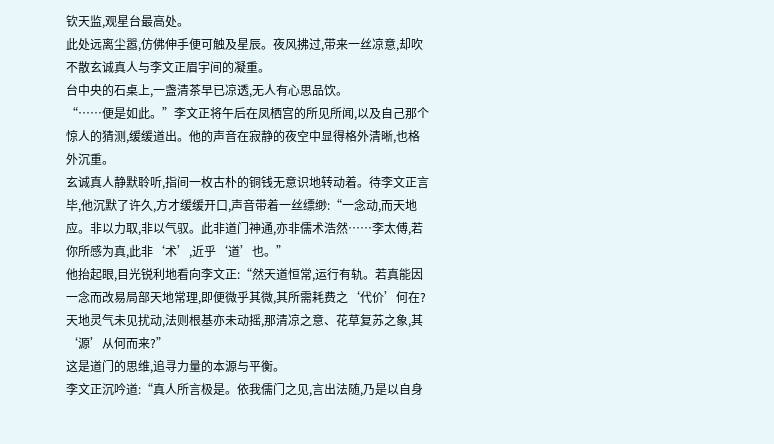钦天监,观星台最高处。
此处远离尘嚣,仿佛伸手便可触及星辰。夜风拂过,带来一丝凉意,却吹不散玄诚真人与李文正眉宇间的凝重。
台中央的石桌上,一盏清茶早已凉透,无人有心思品饮。
“……便是如此。”李文正将午后在凤栖宫的所见所闻,以及自己那个惊人的猜测,缓缓道出。他的声音在寂静的夜空中显得格外清晰,也格外沉重。
玄诚真人静默聆听,指间一枚古朴的铜钱无意识地转动着。待李文正言毕,他沉默了许久,方才缓缓开口,声音带着一丝缥缈:“一念动,而天地应。非以力取,非以气驭。此非道门神通,亦非儒术浩然……李太傅,若你所感为真,此非‘术’,近乎‘道’也。”
他抬起眼,目光锐利地看向李文正:“然天道恒常,运行有轨。若真能因一念而改易局部天地常理,即便微乎其微,其所需耗费之‘代价’何在?天地灵气未见扰动,法则根基亦未动摇,那清凉之意、花草复苏之象,其‘源’从何而来?”
这是道门的思维,追寻力量的本源与平衡。
李文正沉吟道:“真人所言极是。依我儒门之见,言出法随,乃是以自身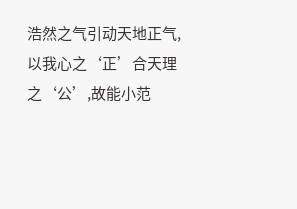浩然之气引动天地正气,以我心之‘正’合天理之‘公’,故能小范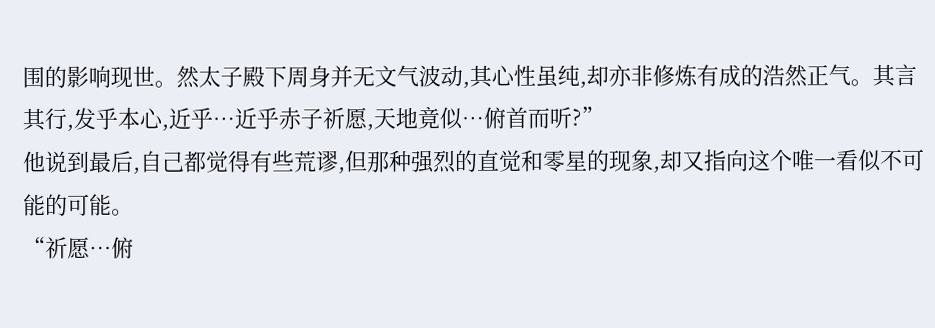围的影响现世。然太子殿下周身并无文气波动,其心性虽纯,却亦非修炼有成的浩然正气。其言其行,发乎本心,近乎…近乎赤子祈愿,天地竟似…俯首而听?”
他说到最后,自己都觉得有些荒谬,但那种强烈的直觉和零星的现象,却又指向这个唯一看似不可能的可能。
“祈愿…俯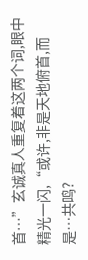首…”玄诚真人重复着这两个词,眼中精光一闪,“或许,非是天地俯首,而是…共鸣?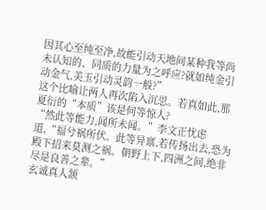因其心至纯至净,故能引动天地间某种我等尚未认知的、同质的力量为之呼应?就如纯金引动金气,美玉引动灵韵一般?”
这个比喻让两人再次陷入沉思。若真如此,那夏衍的“本质”该是何等惊人?
“然此等能力,闻所未闻。”李文正忧虑道,“福兮祸所伏。此等异禀,若传扬出去,恐为殿下招来莫测之祸。朝野上下,四洲之间,绝非尽是良善之辈。”
玄诚真人颔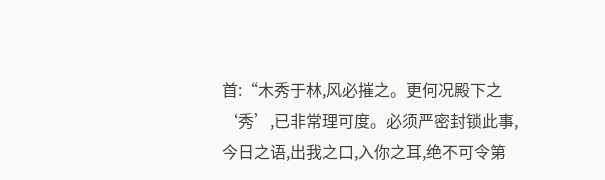首:“木秀于林,风必摧之。更何况殿下之‘秀’,已非常理可度。必须严密封锁此事,今日之语,出我之口,入你之耳,绝不可令第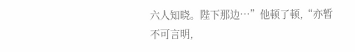六人知晓。陛下那边…”他顿了顿,“亦暂不可言明,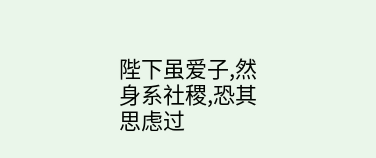陛下虽爱子,然身系社稷,恐其思虑过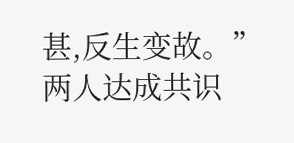甚,反生变故。”
两人达成共识